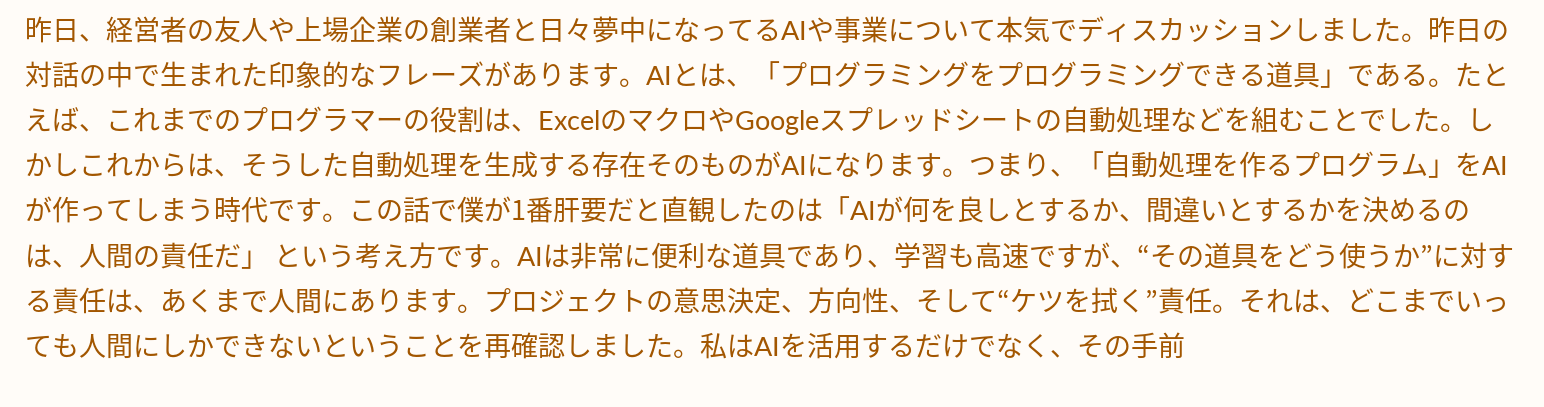昨日、経営者の友人や上場企業の創業者と日々夢中になってるAIや事業について本気でディスカッションしました。昨日の対話の中で生まれた印象的なフレーズがあります。AIとは、「プログラミングをプログラミングできる道具」である。たとえば、これまでのプログラマーの役割は、ExcelのマクロやGoogleスプレッドシートの自動処理などを組むことでした。しかしこれからは、そうした自動処理を生成する存在そのものがAIになります。つまり、「自動処理を作るプログラム」をAIが作ってしまう時代です。この話で僕が1番肝要だと直観したのは「AIが何を良しとするか、間違いとするかを決めるのは、人間の責任だ」 という考え方です。AIは非常に便利な道具であり、学習も高速ですが、“その道具をどう使うか”に対する責任は、あくまで人間にあります。プロジェクトの意思決定、方向性、そして“ケツを拭く”責任。それは、どこまでいっても人間にしかできないということを再確認しました。私はAIを活用するだけでなく、その手前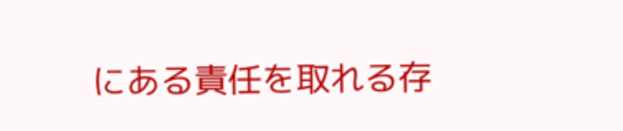にある責任を取れる存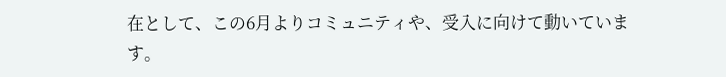在として、この6月よりコミュニティや、受入に向けて動いています。